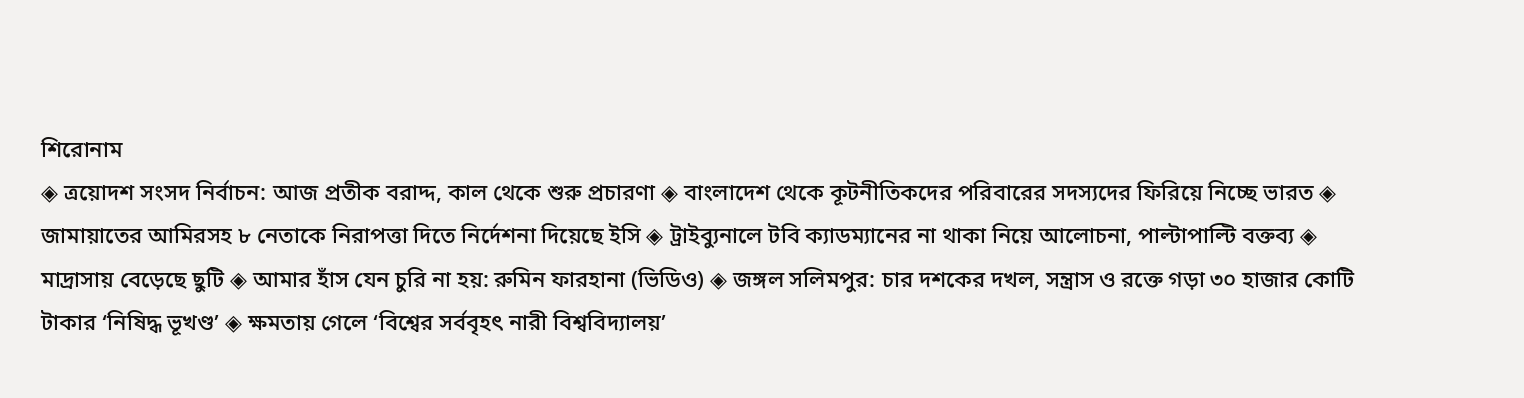শিরোনাম
◈ ত্রয়োদশ সংসদ নির্বাচন: আজ প্রতীক বরাদ্দ, কাল থেকে শুরু প্রচারণা ◈ বাংলাদেশ থেকে কূটনীতিকদের পরিবারের সদস্যদের ফিরিয়ে নিচ্ছে ভারত ◈ জামায়াতের আমিরসহ ৮ নেতাকে নিরাপত্তা দিতে নির্দেশনা দিয়েছে ইসি ◈ ট্রাইব্যুনালে টবি ক্যাডম্যানের না থাকা নিয়ে আলোচনা, পাল্টাপাল্টি বক্তব্য ◈ মাদ্রাসায় বেড়েছে ছুটি ◈ আমার হাঁস যেন চুরি না হয়: রুমিন ফারহানা (ভিডিও) ◈ জঙ্গল সলিমপুর: চার দশকের দখল, সন্ত্রাস ও রক্তে গড়া ৩০ হাজার কোটি টাকার ‘নিষিদ্ধ ভূখণ্ড’ ◈ ক্ষমতায় গেলে ‘বিশ্বের সর্ববৃহৎ নারী বিশ্ববিদ্যালয়’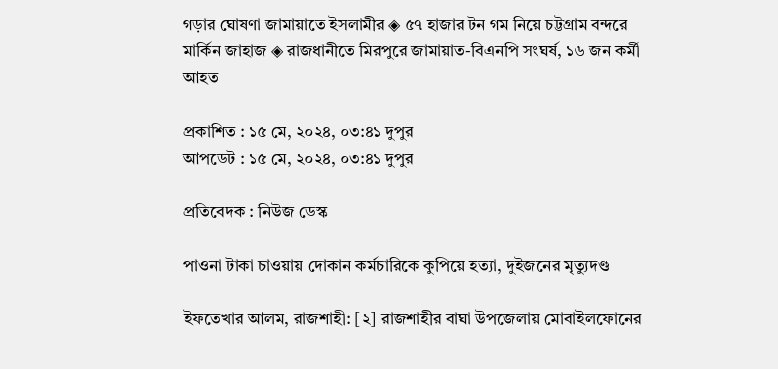গড়ার ঘোষণা জামায়াতে ইসলামীর ◈ ৫৭ হাজার টন গম নিয়ে চট্টগ্রাম বন্দরে মার্কিন জাহাজ ◈ রাজধানীতে মিরপুরে জামায়াত-বিএনপি সংঘর্ষ, ১৬ জন কর্মী আহত

প্রকাশিত : ১৫ মে, ২০২৪, ০৩:৪১ দুপুর
আপডেট : ১৫ মে, ২০২৪, ০৩:৪১ দুপুর

প্রতিবেদক : নিউজ ডেস্ক

পাওনা টাকা চাওয়ায় দোকান কর্মচারিকে কুপিয়ে হত্যা, দুইজনের মৃত্যুদণ্ড

ইফতেখার আলম, রাজশাহী: [২] রাজশাহীর বাঘা উপজেলায় মোবাইলফোনের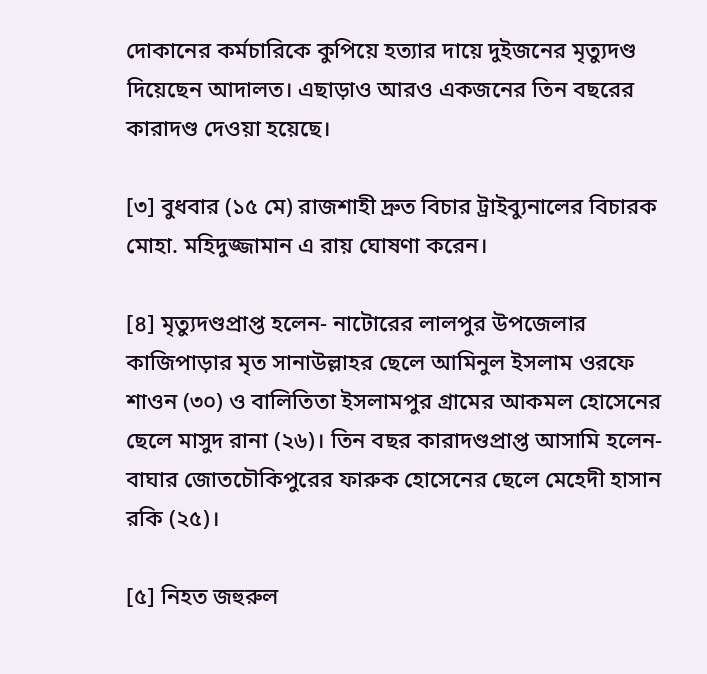দোকানের কর্মচারিকে কুপিয়ে হত্যার দায়ে দুইজনের মৃত্যুদণ্ড দিয়েছেন আদালত। এছাড়াও আরও একজনের তিন বছরের কারাদণ্ড দেওয়া হয়েছে।

[৩] বুধবার (১৫ মে) রাজশাহী দ্রুত বিচার ট্রাইব্যুনালের বিচারক মোহা. মহিদুজ্জামান এ রায় ঘোষণা করেন।

[৪] মৃত্যুদণ্ডপ্রাপ্ত হলেন- নাটোরের লালপুর উপজেলার কাজিপাড়ার মৃত সানাউল্লাহর ছেলে আমিনুল ইসলাম ওরফে শাওন (৩০) ও বালিতিতা ইসলামপুর গ্রামের আকমল হোসেনের ছেলে মাসুদ রানা (২৬)। তিন বছর কারাদণ্ডপ্রাপ্ত আসামি হলেন- বাঘার জোতচৌকিপুরের ফারুক হোসেনের ছেলে মেহেদী হাসান রকি (২৫)।

[৫] নিহত জহুরুল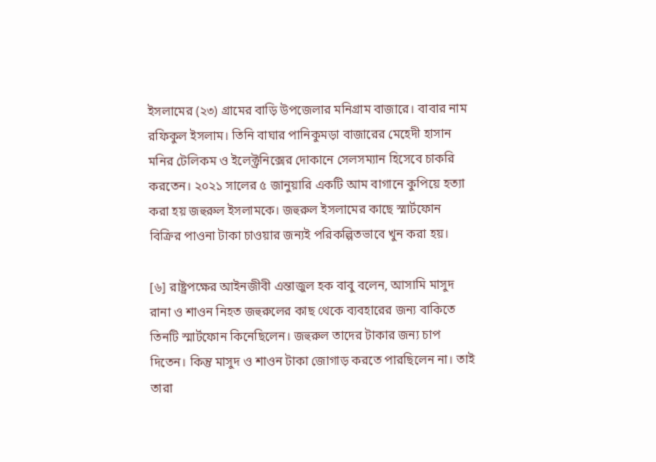ইসলামের (২৩) গ্রামের বাড়ি উপজেলার মনিগ্রাম বাজারে। বাবার নাম রফিকুল ইসলাম। তিনি বাঘার পানিকুমড়া বাজারের মেহেদী হাসান মনির টেলিকম ও ইলেক্ট্রনিক্সের দোকানে সেলসম্যান হিসেবে চাকরি করতেন। ২০২১ সালের ৫ জানুয়ারি একটি আম বাগানে কুপিয়ে হত্যা করা হয় জহুরুল ইসলামকে। জহুরুল ইসলামের কাছে স্মার্টফোন বিক্রির পাওনা টাকা চাওয়ার জন্যই পরিকল্পিতভাবে খুন করা হয়।

[৬] রাষ্ট্রপক্ষের আইনজীবী এন্তাজুল হক বাবু বলেন, আসামি মাসুদ রানা ও শাওন নিহত জহুরুলের কাছ থেকে ব্যবহারের জন্য বাকিতে তিনটি স্মার্টফোন কিনেছিলেন। জহুরুল তাদের টাকার জন্য চাপ দিতেন। কিন্তু মাসুদ ও শাওন টাকা জোগাড় করতে পারছিলেন না। তাই তারা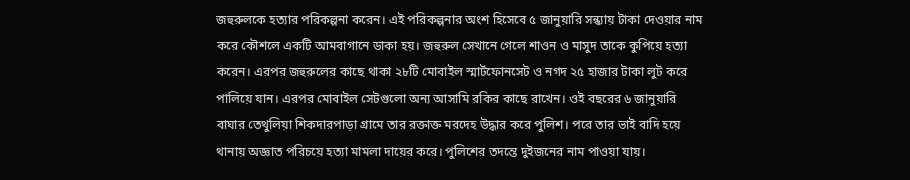জহুরুলকে হত্যার পরিকল্পনা করেন। এই পরিকল্পনার অংশ হিসেবে ৫ জানুয়ারি সন্ধ্যায় টাকা দেওয়ার নাম করে কৌশলে একটি আমবাগানে ডাকা হয়। জহুরুল সেখানে গেলে শাওন ও মাসুদ তাকে কুপিয়ে হত্যা করেন। এরপর জহুরুলের কাছে থাকা ২৮টি মোবাইল স্মার্টফোনসেট ও নগদ ২৫ হাজার টাকা লুট করে পালিয়ে যান। এরপর মোবাইল সেটগুলো অন্য আসামি রকির কাছে রাখেন। ওই বছরের ৬ জানুয়ারি বাঘার তেথুলিয়া শিকদারপাড়া গ্রামে তার রক্তাক্ত মরদেহ উদ্ধার করে পুলিশ। পরে তার ভাই বাদি হয়ে থানায় অজ্ঞাত পরিচয়ে হত্যা মামলা দায়ের করে। পুলিশের তদন্তে দুইজনের নাম পাওয়া যায়।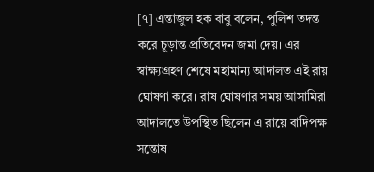[৭] এন্তাজুল হক বাবু বলেন, পুলিশ তদন্ত করে চূড়ান্ত প্রতিবেদন জমা দেয়। এর স্বাক্ষ্যগ্রহণ শেষে মহামান্য আদালত এই রায় ঘোষণা করে। রাষ ঘোষণার সময় আসামিরা আদালতে উপস্থিত ছিলেন এ রায়ে বাদিপক্ষ সন্তোষ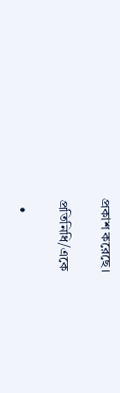প্রকাশ করেছে।

প্রতিনিধি/একে

  •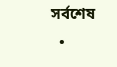সর্বশেষ
  •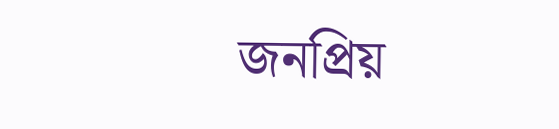জনপ্রিয়